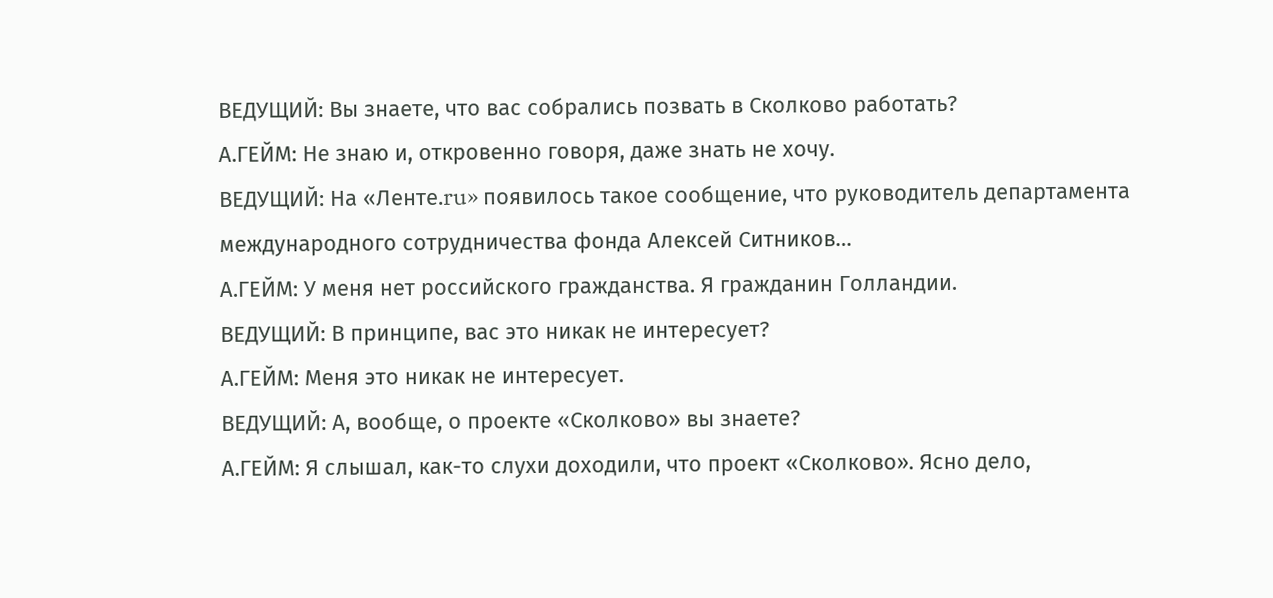ВЕДУЩИЙ: Вы знаете, что вас собрались позвать в Сколково работать?
А.ГЕЙМ: Не знаю и, откровенно говоря, даже знать не хочу.
ВЕДУЩИЙ: На «Ленте.ru» появилось такое сообщение, что руководитель департамента международного сотрудничества фонда Алексей Ситников…
А.ГЕЙМ: У меня нет российского гражданства. Я гражданин Голландии.
ВЕДУЩИЙ: В принципе, вас это никак не интересует?
А.ГЕЙМ: Меня это никак не интересует.
ВЕДУЩИЙ: А, вообще, о проекте «Сколково» вы знаете?
А.ГЕЙМ: Я слышал, как-то слухи доходили, что проект «Сколково». Ясно дело,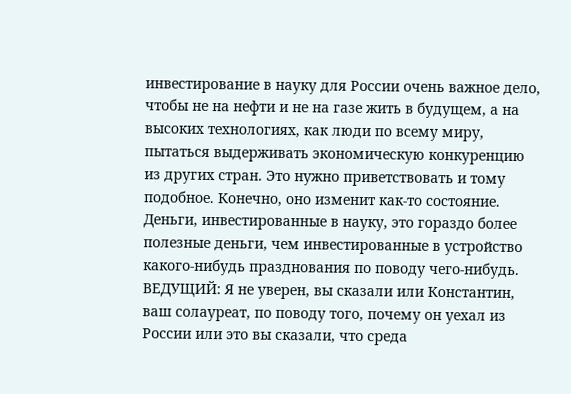инвестирование в науку для России очень важное дело, чтобы не на нефти и не на газе жить в будущем, а на высоких технологиях, как люди по всему миру, пытаться выдерживать экономическую конкуренцию из других стран. Это нужно приветствовать и тому подобное. Конечно, оно изменит как-то состояние. Деньги, инвестированные в науку, это гораздо более полезные деньги, чем инвестированные в устройство какого-нибудь празднования по поводу чего-нибудь.
ВЕДУЩИЙ: Я не уверен, вы сказали или Константин, ваш солауреат, по поводу того, почему он уехал из России или это вы сказали, что среда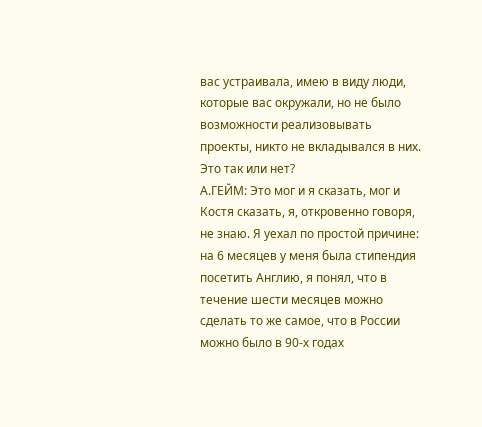вас устраивала, имею в виду люди, которые вас окружали, но не было возможности реализовывать проекты, никто не вкладывался в них. Это так или нет?
А.ГЕЙМ: Это мог и я сказать, мог и Костя сказать, я, откровенно говоря, не знаю. Я уехал по простой причине: на 6 месяцев у меня была стипендия посетить Англию, я понял, что в течение шести месяцев можно сделать то же самое, что в России можно было в 90-х годах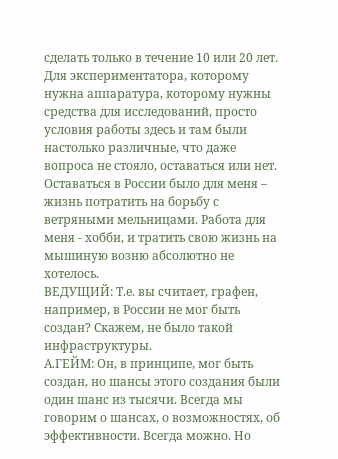сделать только в течение 10 или 20 лет. Для экспериментатора, которому нужна аппаратура, которому нужны средства для исследований, просто условия работы здесь и там были настолько различные, что даже вопроса не стояло, оставаться или нет. Оставаться в России было для меня – жизнь потратить на борьбу с ветряными мельницами. Работа для меня - хобби, и тратить свою жизнь на мышиную возню абсолютно не хотелось.
ВЕДУЩИЙ: Т.е. вы считает, графен, например, в России не мог быть создан? Скажем, не было такой инфраструктуры.
А.ГЕЙМ: Он, в принципе, мог быть создан, но шансы этого создания были один шанс из тысячи. Всегда мы говорим о шансах, о возможностях, об эффективности. Всегда можно. Но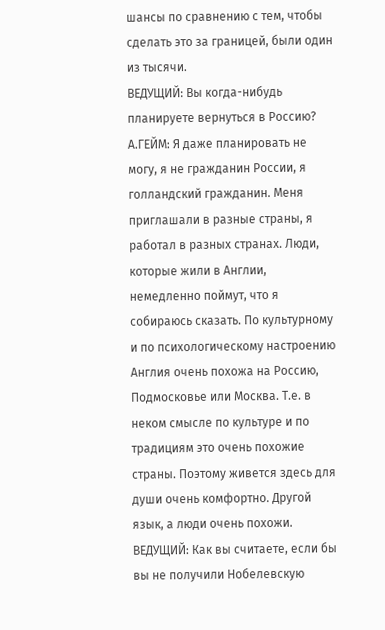шансы по сравнению с тем, чтобы сделать это за границей, были один из тысячи.
ВЕДУЩИЙ: Вы когда-нибудь планируете вернуться в Россию?
А.ГЕЙМ: Я даже планировать не могу, я не гражданин России, я голландский гражданин. Меня приглашали в разные страны, я работал в разных странах. Люди, которые жили в Англии, немедленно поймут, что я собираюсь сказать. По культурному и по психологическому настроению Англия очень похожа на Россию, Подмосковье или Москва. Т.е. в неком смысле по культуре и по традициям это очень похожие страны. Поэтому живется здесь для души очень комфортно. Другой язык, а люди очень похожи.
ВЕДУЩИЙ: Как вы считаете, если бы вы не получили Нобелевскую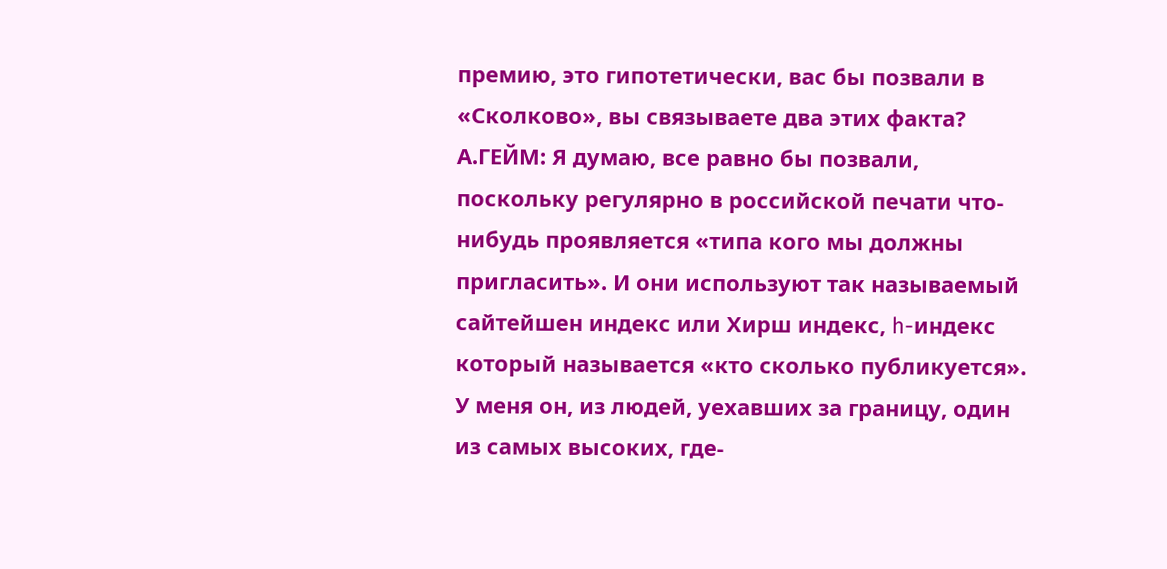премию, это гипотетически, вас бы позвали в «Сколково», вы связываете два этих факта?
А.ГЕЙМ: Я думаю, все равно бы позвали, поскольку регулярно в российской печати что-нибудь проявляется «типа кого мы должны пригласить». И они используют так называемый сайтейшен индекс или Хирш индекс, h-индекс который называется «кто сколько публикуется». У меня он, из людей, уехавших за границу, один из самых высоких, где-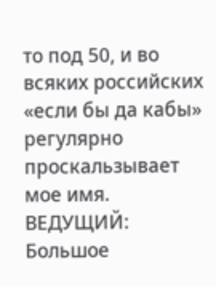то под 50, и во всяких российских «если бы да кабы» регулярно проскальзывает мое имя.
ВЕДУЩИЙ: Большое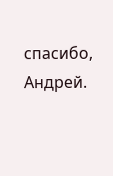спасибо, Андрей.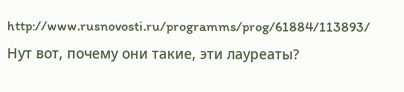http://www.rusnovosti.ru/programms/prog/61884/113893/
Нут вот, почему они такие, эти лауреаты?